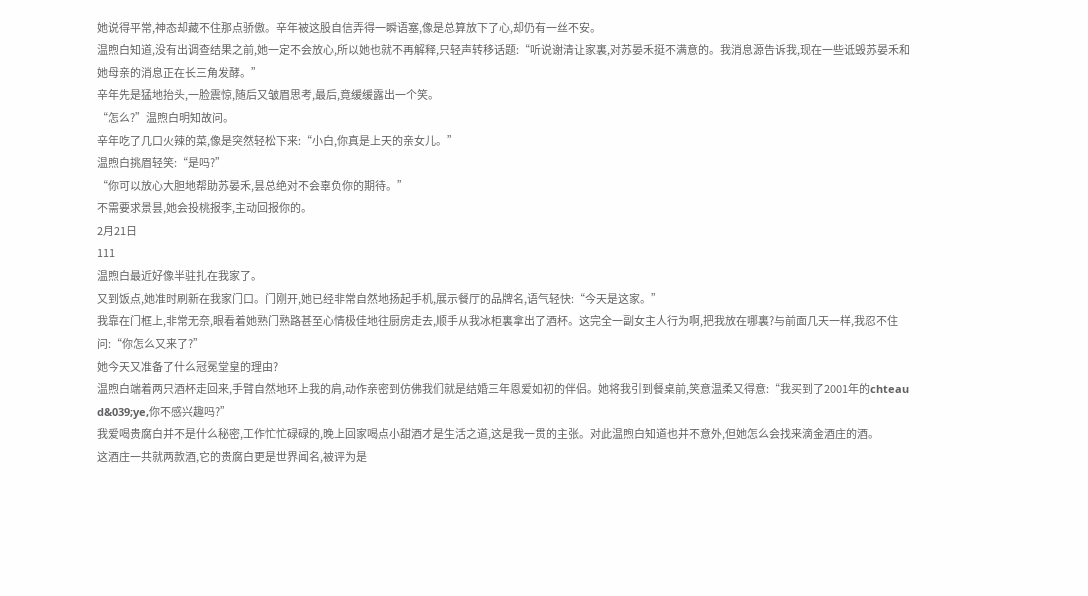她说得平常,神态却藏不住那点骄傲。辛年被这股自信弄得一瞬语塞,像是总算放下了心,却仍有一丝不安。
温煦白知道,没有出调查结果之前,她一定不会放心,所以她也就不再解释,只轻声转移话题:“听说谢清让家裏,对苏晏禾挺不满意的。我消息源告诉我,现在一些诋毁苏晏禾和她母亲的消息正在长三角发酵。”
辛年先是猛地抬头,一脸震惊,随后又皱眉思考,最后,竟缓缓露出一个笑。
“怎么?”温煦白明知故问。
辛年吃了几口火辣的菜,像是突然轻松下来:“小白,你真是上天的亲女儿。”
温煦白挑眉轻笑:“是吗?”
“你可以放心大胆地帮助苏晏禾,昙总绝对不会辜负你的期待。”
不需要求景昙,她会投桃报李,主动回报你的。
2月21日
111
温煦白最近好像半驻扎在我家了。
又到饭点,她准时刷新在我家门口。门刚开,她已经非常自然地扬起手机,展示餐厅的品牌名,语气轻快:“今天是这家。”
我靠在门框上,非常无奈,眼看着她熟门熟路甚至心情极佳地往厨房走去,顺手从我冰柜裏拿出了酒杯。这完全一副女主人行为啊,把我放在哪裏?与前面几天一样,我忍不住问:“你怎么又来了?”
她今天又准备了什么冠冕堂皇的理由?
温煦白端着两只酒杯走回来,手臂自然地环上我的肩,动作亲密到仿佛我们就是结婚三年恩爱如初的伴侣。她将我引到餐桌前,笑意温柔又得意:“我买到了2001年的chteau d&039;ye,你不感兴趣吗?”
我爱喝贵腐白并不是什么秘密,工作忙忙碌碌的,晚上回家喝点小甜酒才是生活之道,这是我一贯的主张。对此温煦白知道也并不意外,但她怎么会找来滴金酒庄的酒。
这酒庄一共就两款酒,它的贵腐白更是世界闻名,被评为是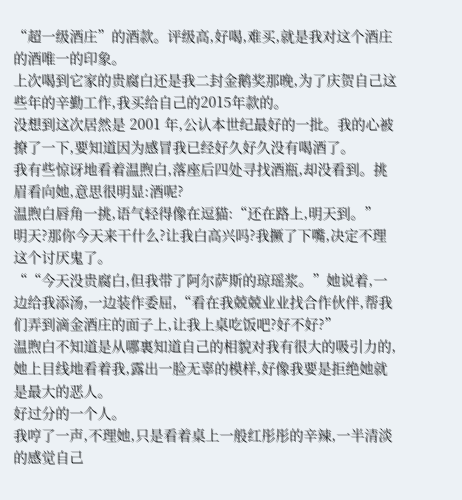“超一级酒庄”的酒款。评级高,好喝,难买,就是我对这个酒庄的酒唯一的印象。
上次喝到它家的贵腐白还是我二封金鹅奖那晚,为了庆贺自己这些年的辛勤工作,我买给自己的2015年款的。
没想到这次居然是 2001 年,公认本世纪最好的一批。我的心被撩了一下,要知道因为感冒我已经好久好久没有喝酒了。
我有些惊讶地看着温煦白,落座后四处寻找酒瓶,却没看到。挑眉看向她,意思很明显:酒呢?
温煦白唇角一挑,语气轻得像在逗猫:“还在路上,明天到。”
明天?那你今天来干什么?让我白高兴吗?我撅了下嘴,决定不理这个讨厌鬼了。
““今天没贵腐白,但我带了阿尔萨斯的琼瑶浆。”她说着,一边给我添汤,一边装作委屈,“看在我兢兢业业找合作伙伴,帮我们弄到滴金酒庄的面子上,让我上桌吃饭吧?好不好?”
温煦白不知道是从哪裏知道自己的相貌对我有很大的吸引力的,她上目线地看着我,露出一脸无辜的模样,好像我要是拒绝她就是最大的恶人。
好过分的一个人。
我哼了一声,不理她,只是看着桌上一般红彤彤的辛辣,一半清淡的感觉自己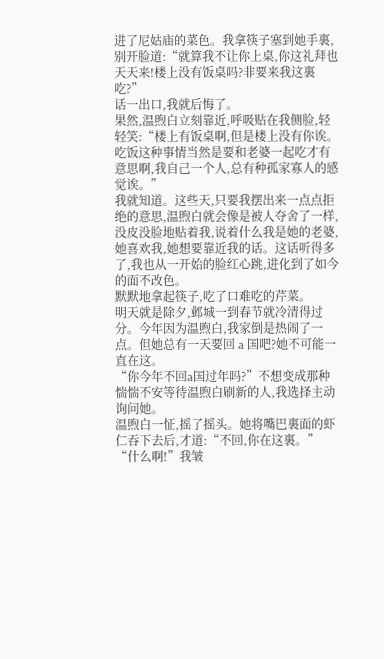进了尼姑庙的菜色。我拿筷子塞到她手裏,别开脸道:“就算我不让你上桌,你这礼拜也天天来!楼上没有饭桌吗?非要来我这裏吃?”
话一出口,我就后悔了。
果然,温煦白立刻靠近,呼吸贴在我侧脸,轻轻笑:“楼上有饭桌啊,但是楼上没有你诶。吃饭这种事情当然是要和老婆一起吃才有意思啊,我自己一个人,总有种孤家寡人的感觉诶。”
我就知道。这些天,只要我摆出来一点点拒绝的意思,温煦白就会像是被人夺舍了一样,没皮没脸地贴着我,说着什么我是她的老婆,她喜欢我,她想要靠近我的话。这话听得多了,我也从一开始的脸红心跳,进化到了如今的面不改色。
默默地拿起筷子,吃了口难吃的芹菜。
明天就是除夕,邺城一到春节就冷清得过分。今年因为温煦白,我家倒是热闹了一点。但她总有一天要回 a 国吧?她不可能一直在这。
“你今年不回a国过年吗?”不想变成那种惴惴不安等待温煦白刷新的人,我选择主动询问她。
温煦白一怔,摇了摇头。她将嘴巴裏面的虾仁吞下去后,才道:“不回,你在这裏。”
“什么啊!”我皱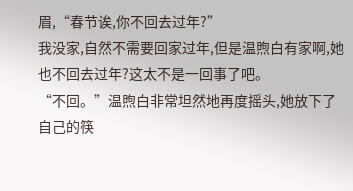眉,“春节诶,你不回去过年?”
我没家,自然不需要回家过年,但是温煦白有家啊,她也不回去过年?这太不是一回事了吧。
“不回。”温煦白非常坦然地再度摇头,她放下了自己的筷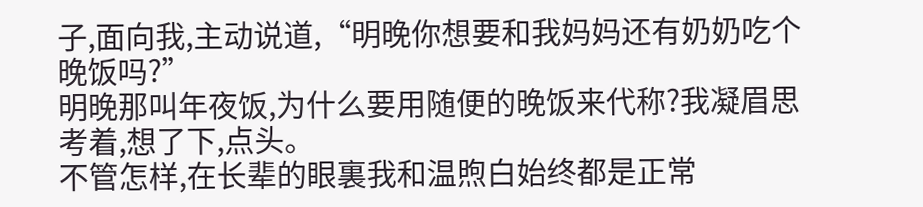子,面向我,主动说道,“明晚你想要和我妈妈还有奶奶吃个晚饭吗?”
明晚那叫年夜饭,为什么要用随便的晚饭来代称?我凝眉思考着,想了下,点头。
不管怎样,在长辈的眼裏我和温煦白始终都是正常